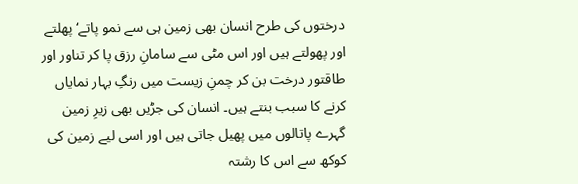درختوں کی طرح انسان بھی زمین ہی سے نمو پاتے‘ پھلتے اور پھولتے ہیں اور اس مٹی سے سامانِ رزق پا کر تناور اور طاقتور درخت بن کر چمنِ زیست میں رنگِ بہار نمایاں کرنے کا سبب بنتے ہیں۔ انسان کی جڑیں بھی زیرِ زمین گہرے پاتالوں میں پھیل جاتی ہیں اور اسی لیے زمین کی کوکھ سے اس کا رشتہ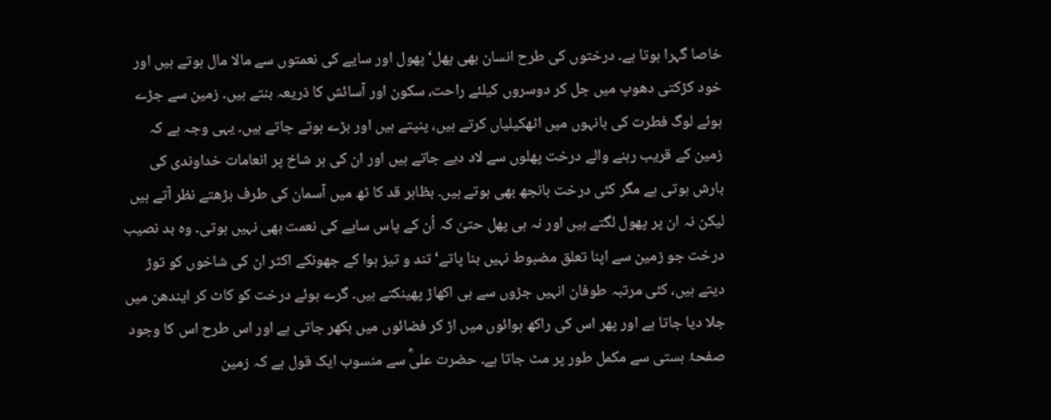خاصا گہرا ہوتا ہے۔ درختوں کی طرح انسان بھی پھل‘ پھول اور سایے کی نعمتوں سے مالا مال ہوتے ہیں اور خود کڑکتی دھوپ میں جل کر دوسروں کیلئے راحت، سکون اور آسائش کا ذریعہ بنتے ہیں۔ زمین سے جڑے ہوئے لوگ فطرت کی بانہوں میں اٹھکیلیاں کرتے ہیں، پنپتے ہیں اور بڑے ہوتے جاتے ہیں۔ یہی وجہ ہے کہ زمین کے قریب رہنے والے درخت پھلوں سے لاد دیے جاتے ہیں اور ان کی ہر شاخ پر انعامات خداوندی کی بارش ہوتی ہے مگر کئی درخت بانجھ بھی ہوتے ہیں۔ بظاہر قد کا ٹھ میں آسمان کی طرف بڑھتے نظر آتے ہیں لیکن نہ ان پر پھول لگتے ہیں اور نہ ہی پھل حتیٰ کہ اُن کے پاس سایے کی نعمت بھی نہیں ہوتی۔ وہ بد نصیب درخت جو زمین سے اپنا تعلق مضبوط نہیں بنا پاتے‘ تند و تیز ہوا کے جھونکے اکثر ان کی شاخوں کو توڑ دیتے ہیں، کئی مرتبہ طوفان انہیں جڑوں سے ہی اکھاڑ پھینکتے ہیں۔ گرے ہوئے درخت کو کاٹ کر ایندھن میں جلا دیا جاتا ہے اور پھر اس کی راکھ ہوائوں میں اڑ کر فضائوں میں بکھر جاتی ہے اور اس طرح اس کا وجود صفحۂ ہستی سے مکمل طور پر مٹ جاتا ہے۔ حضرت علیؓ سے منسوب ایک قول ہے کہ زمین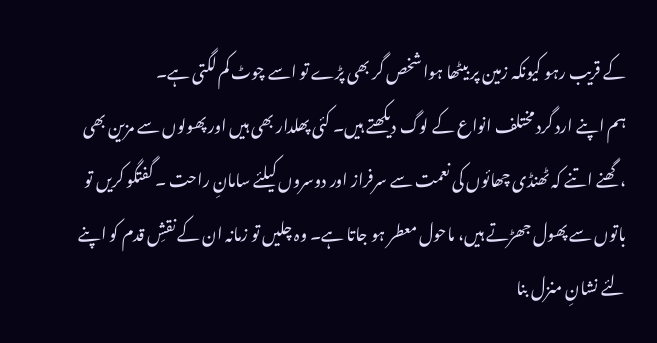کے قریب رہو کیونکہ زمین پر بیٹھا ہوا شخص گر بھی پڑے تو اسے چوٹ کم لگتی ہے۔
ہم اپنے ارد گرد مختلف انواع کے لوگ دیکھتے ہیں۔ کئی پھلدار بھی ہیں اور پھولوں سے مزین بھی ،گھنے اتنے کہ ٹھنڈی چھائوں کی نعمت سے سرفراز اور دوسروں کیلئے سامانِ راحت ۔ گفتگو کریں تو باتوں سے پھول جھڑتے ہیں، ماحول معطر ہو جاتا ہے۔ وہ چلیں تو زمانہ ان کے نقشِ قدم کو اپنے لئے نشانِ منزل بنا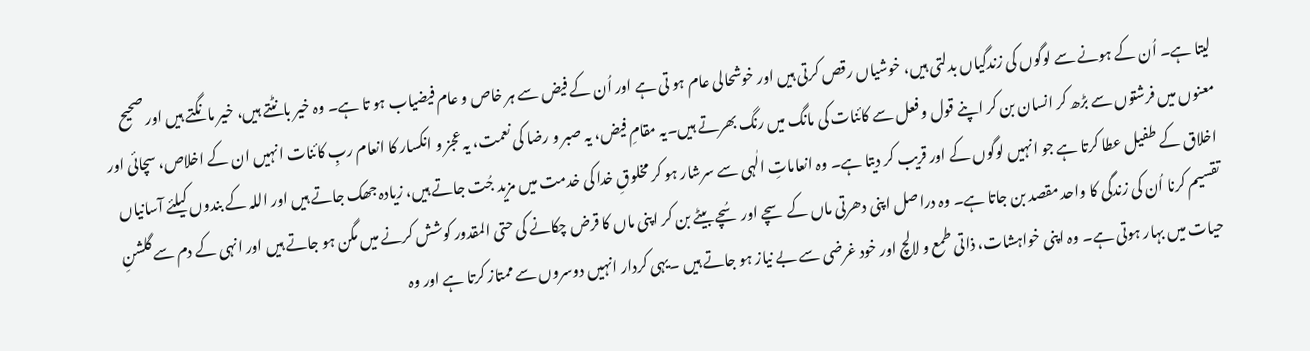لیتا ہے۔ اُن کے ہونے سے لوگوں کی زندگیاں بدلتی ہیں، خوشیاں رقص کرتی ہیں اور خوشحالی عام ہو تی ہے اور اُن کے فیض سے ہر خاص و عام فیضیاب ہو تا ہے۔ وہ خیر بانٹتے ہیں، خیر مانگتے ہیں اور صحیح معنوں میں فرشتوں سے بڑھ کر انسان بن کر اپنے قول و فعل سے کائنات کی مانگ میں رنگ بھرتے ہیں۔یہ مقامِ فیض، یہ صبر و رضا کی نعمت، یہ عجز و انکسار کا انعام ربِ کائنات انہیں ان کے اخلاص، سچائی اور اخلاق کے طفیل عطا کرتا ہے جو انہیں لوگوں کے اور قریب کر دیتا ہے۔ وہ انعاماتِ الٰہی سے سرشار ہو کر مخلوقِ خدا کی خدمت میں مزید جُت جاتے ہیں، زیادہ جھک جاتے ہیں اور اللہ کے بندوں کیلئے آسانیاں تقسیم کرنا اُن کی زندگی کا واحد مقصد بن جاتا ہے۔ وہ دراصل اپنی دھرتی ماں کے سچے اور سُچے بیٹے بن کر اپنی ماں کا قرض چکانے کی حتی المقدور کوشش کرنے میں مگن ہو جاتے ہیں اور انہی کے دم سے گلشنِ حیات میں بہار ہوتی ہے۔ وہ اپنی خواہشات، ذاتی طمع و لالچ اور خود غرضی سے بے نیاز ہو جاتے ہیں ۔یہی کردار انہیں دوسروں سے ممتاز کرتا ہے اور وہ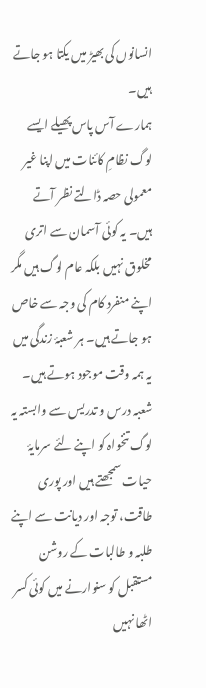انسانوں کی بھیڑ میں یکتا ہو جاتے ہیں۔
ہمارے آس پاس پھیلے ایسے لوگ نظامِ کائنات میں اپنا غیر معمولی حصہ ڈالتے نظر آتے ہیں۔ یہ کوئی آسمان سے اتری مخلوق نہیں بلکہ عام لوگ ہیں مگر اپنے منفرد کام کی وجہ سے خاص ہو جاتے ہیں۔ ہر شعبۂ زندگی میں یہ ہمہ وقت موجود ہوتے ہیں۔ شعبہ درس و تدریس سے وابستہ یہ لوگ تنخواہ کو اپنے لئے سرمایۂ حیات سمجھتے ہیں اور پوری طاقت، توجہ اور دیانت سے اپنے طلبہ و طالبات کے روشن مستقبل کو سنوارنے میں کوئی کسر اٹھا نہیں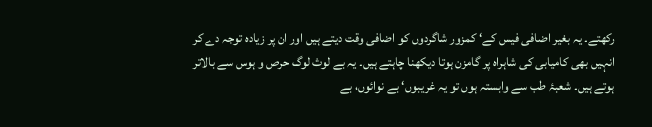رکھتے۔ یہ بغیر اضافی فیس کے‘ کمزور شاگردوں کو اضافی وقت دیتے ہیں اور ان پر زیادہ توجہ دے کر انہیں بھی کامیابی کی شاہراہ پر گامزن ہوتا دیکھنا چاہتے ہیں۔ یہ بے لوث لوگ حرص و ہوس سے بالاتر ہوتے ہیں۔ شعبۂ طب سے وابستہ ہوں تو یہ غریبوں‘ بے نوائوں، بے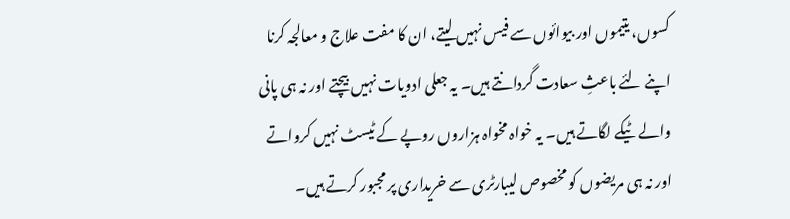کسوں، یتیموں اور بیوائوں سے فیس نہیں لیتے، ان کا مفت علاج و معالجہ کرنا اپنے لئے باعثِ سعادت گردانتے ہیں۔ یہ جعلی ادویات نہیں بیچتے اور نہ ہی پانی والے ٹیکے لگاتے ہیں۔ یہ خواہ مخواہ ہزاروں روپے کے ٹیسٹ نہیں کرواتے اور نہ ہی مریضوں کو مخصوص لیبارٹری سے خریداری پر مجبور کرتے ہیں۔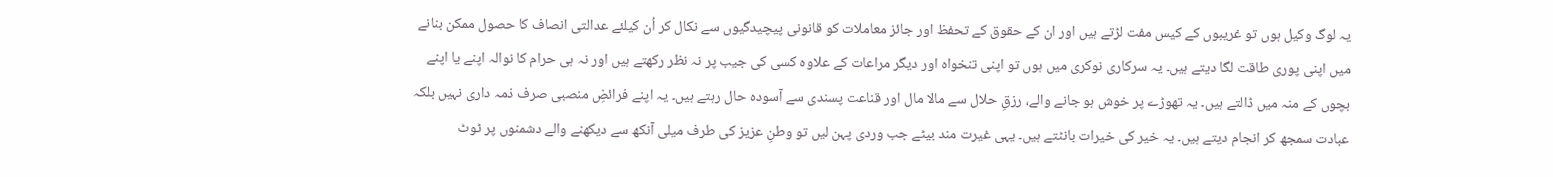یہ لوگ وکیل ہوں تو غریبوں کے کیس مفت لڑتے ہیں اور ان کے حقوق کے تحفظ اور جائز معاملات کو قانونی پیچیدگیوں سے نکال کر اُن کیلئے عدالتی انصاف کا حصول ممکن بنانے میں اپنی پوری طاقت لگا دیتے ہیں۔ یہ سرکاری نوکری میں ہوں تو اپنی تنخواہ اور دیگر مراعات کے علاوہ کسی کی جیب پر نہ نظر رکھتے ہیں اور نہ ہی حرام کا نوالہ اپنے یا اپنے بچوں کے منہ میں ڈالتے ہیں۔ یہ تھوڑے پر خوش ہو جانے والے، رزقِ حلال سے مالا مال اور قناعت پسندی سے آسودہ حال رہتے ہیں۔ یہ اپنے فرائضِ منصبی صرف ذمہ داری نہیں بلکہ عبادت سمجھ کر انجام دیتے ہیں۔ یہ خیر کی خیرات بانٹتے ہیں۔ یہی غیرت مند بیٹے جب وردی پہن لیں تو وطنِ عزیز کی طرف میلی آنکھ سے دیکھنے والے دشمنوں پر ٹوٹ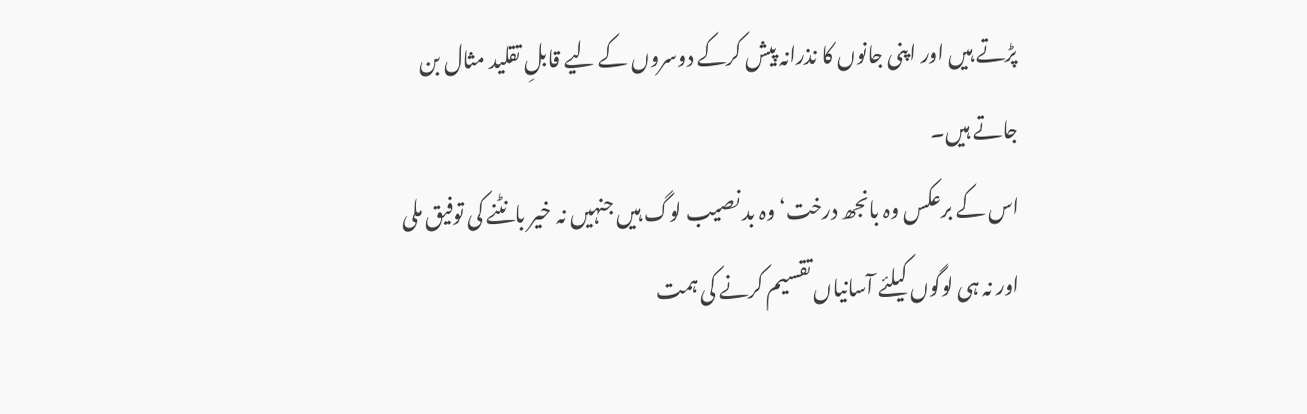پڑتے ہیں اور اپنی جانوں کا نذرانہ پیش کرکے دوسروں کے لیے قابلِ تقلید مثال بن جاتے ہیں۔
اس کے برعکس وہ بانجھ درخت‘ وہ بد نصیب لوگ ہیں جنہیں نہ خیر بانٹنے کی توفیق ملی اور نہ ہی لوگوں کیلئے آسانیاں تقسیم کرنے کی ہمت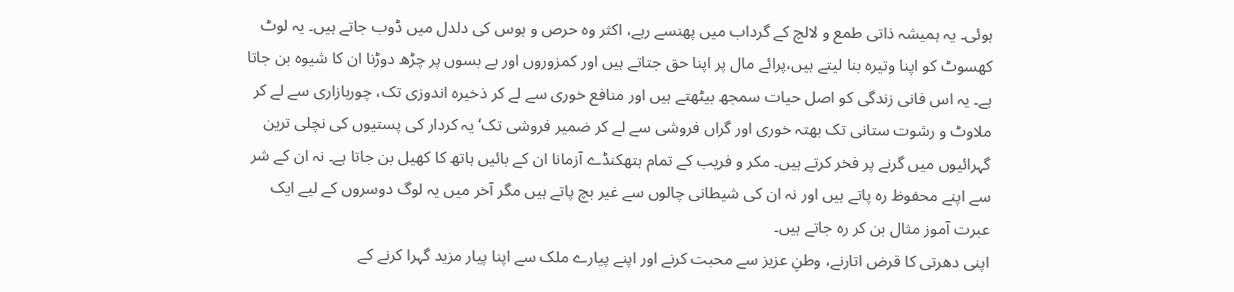ہوئی۔ یہ ہمیشہ ذاتی طمع و لالچ کے گرداب میں پھنسے رہے، اکثر وہ حرص و ہوس کی دلدل میں ڈوب جاتے ہیں۔ یہ لوٹ کھسوٹ کو اپنا وتیرہ بنا لیتے ہیں،پرائے مال پر اپنا حق جتاتے ہیں اور کمزوروں اور بے بسوں پر چڑھ دوڑنا ان کا شیوہ بن جاتا ہے۔ یہ اس فانی زندگی کو اصل حیات سمجھ بیٹھتے ہیں اور منافع خوری سے لے کر ذخیرہ اندوزی تک، چوربازاری سے لے کر ملاوٹ و رشوت ستانی تک بھتہ خوری اور گراں فروشی سے لے کر ضمیر فروشی تک‘ یہ کردار کی پستیوں کی نچلی ترین گہرائیوں میں گرنے پر فخر کرتے ہیں۔ مکر و فریب کے تمام ہتھکنڈے آزمانا ان کے بائیں ہاتھ کا کھیل بن جاتا ہے۔ نہ ان کے شر سے اپنے محفوظ رہ پاتے ہیں اور نہ ان کی شیطانی چالوں سے غیر بچ پاتے ہیں مگر آخر میں یہ لوگ دوسروں کے لیے ایک عبرت آموز مثال بن کر رہ جاتے ہیں۔
اپنی دھرتی کا قرض اتارنے، وطنِ عزیز سے محبت کرنے اور اپنے پیارے ملک سے اپنا پیار مزید گہرا کرنے کے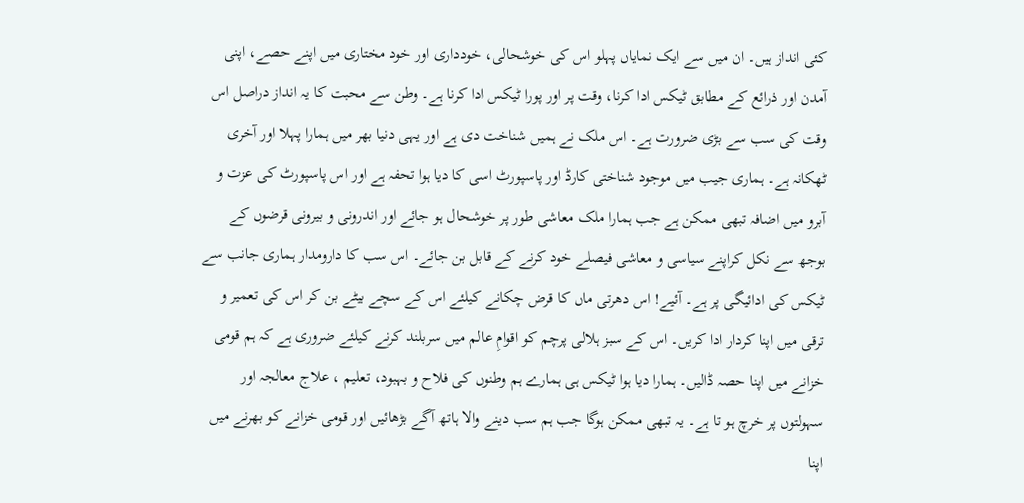کئی انداز ہیں۔ ان میں سے ایک نمایاں پہلو اس کی خوشحالی، خودداری اور خود مختاری میں اپنے حصے، اپنی آمدن اور ذرائع کے مطابق ٹیکس ادا کرنا، وقت پر اور پورا ٹیکس ادا کرنا ہے۔ وطن سے محبت کا یہ انداز دراصل اس وقت کی سب سے بڑی ضرورت ہے۔ اس ملک نے ہمیں شناخت دی ہے اور یہی دنیا بھر میں ہمارا پہلا اور آخری ٹھکانہ ہے۔ ہماری جیب میں موجود شناختی کارڈ اور پاسپورٹ اسی کا دیا ہوا تحفہ ہے اور اس پاسپورٹ کی عزت و آبرو میں اضافہ تبھی ممکن ہے جب ہمارا ملک معاشی طور پر خوشحال ہو جائے اور اندرونی و بیرونی قرضوں کے بوجھ سے نکل کراپنے سیاسی و معاشی فیصلے خود کرنے کے قابل بن جائے۔ اس سب کا دارومدار ہماری جانب سے ٹیکس کی ادائیگی پر ہے۔ آئیے! اس دھرتی ماں کا قرض چکانے کیلئے اس کے سچے بیٹے بن کر اس کی تعمیر و ترقی میں اپنا کردار ادا کریں۔ اس کے سبز ہلالی پرچم کو اقوامِ عالم میں سربلند کرنے کیلئے ضروری ہے کہ ہم قومی خزانے میں اپنا حصہ ڈالیں۔ ہمارا دیا ہوا ٹیکس ہی ہمارے ہم وطنوں کی فلاح و بہبود، تعلیم ، علاج معالجہ اور سہولتوں پر خرچ ہو تا ہے۔ یہ تبھی ممکن ہوگا جب ہم سب دینے والا ہاتھ آگے بڑھائیں اور قومی خزانے کو بھرنے میں اپنا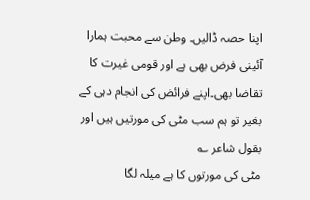اپنا حصہ ڈالیں۔ وطن سے محبت ہمارا آئینی فرض بھی ہے اور قومی غیرت کا تقاضا بھی۔اپنے فرائض کی انجام دہی کے بغیر تو ہم سب مٹی کی مورتیں ہیں اور بقول شاعر ؎
مٹی کی مورتوں کا ہے میلہ لگا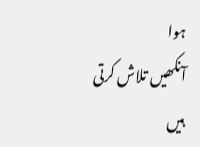ہوا
آنکھیں تلاش کرتی ہیں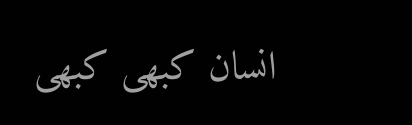انسان کبھی کبھی